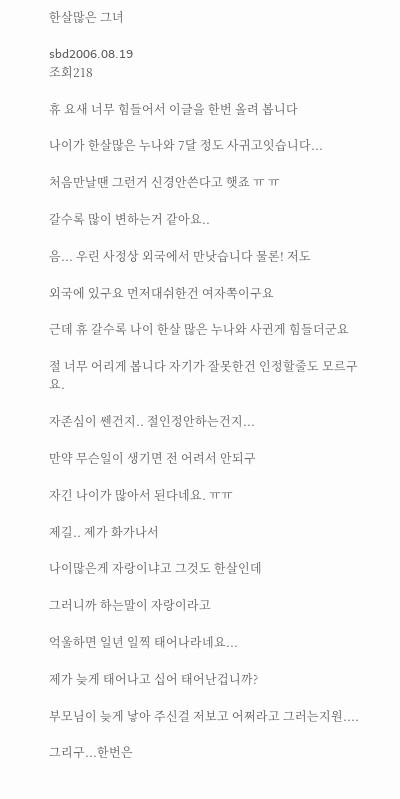한살많은 그녀

sbd2006.08.19
조회218

휴 요새 너무 힘들어서 이글을 한번 올려 봅니다

나이가 한살많은 누나와 7달 정도 사귀고잇습니다...

처음만날땐 그런거 신경안쓴다고 햇죠 ㅠ ㅠ

갈수록 많이 변하는거 같아요..

음... 우린 사정상 외국에서 만낫습니다 물론! 저도

외국에 있구요 먼저대쉬한건 여자쪽이구요

근데 휴 갈수록 나이 한살 많은 누나와 사귄게 힘들더군요

절 너무 어리게 봅니다 자기가 잘못한건 인정할줄도 모르구요.

자존심이 쎈건지.. 절인정안하는건지...

만약 무슨일이 생기면 전 어려서 안되구

자긴 나이가 많아서 된다네요. ㅠㅠ

제길.. 제가 화가나서

나이많은게 자랑이냐고 그것도 한살인데

그러니까 하는말이 자랑이라고

억울하면 일년 일찍 태어나라네요...

제가 늦게 태어나고 십어 태어난겁니까?

부모님이 늦게 낳아 주신걸 저보고 어쩌라고 그러는지원....

그리구...한번은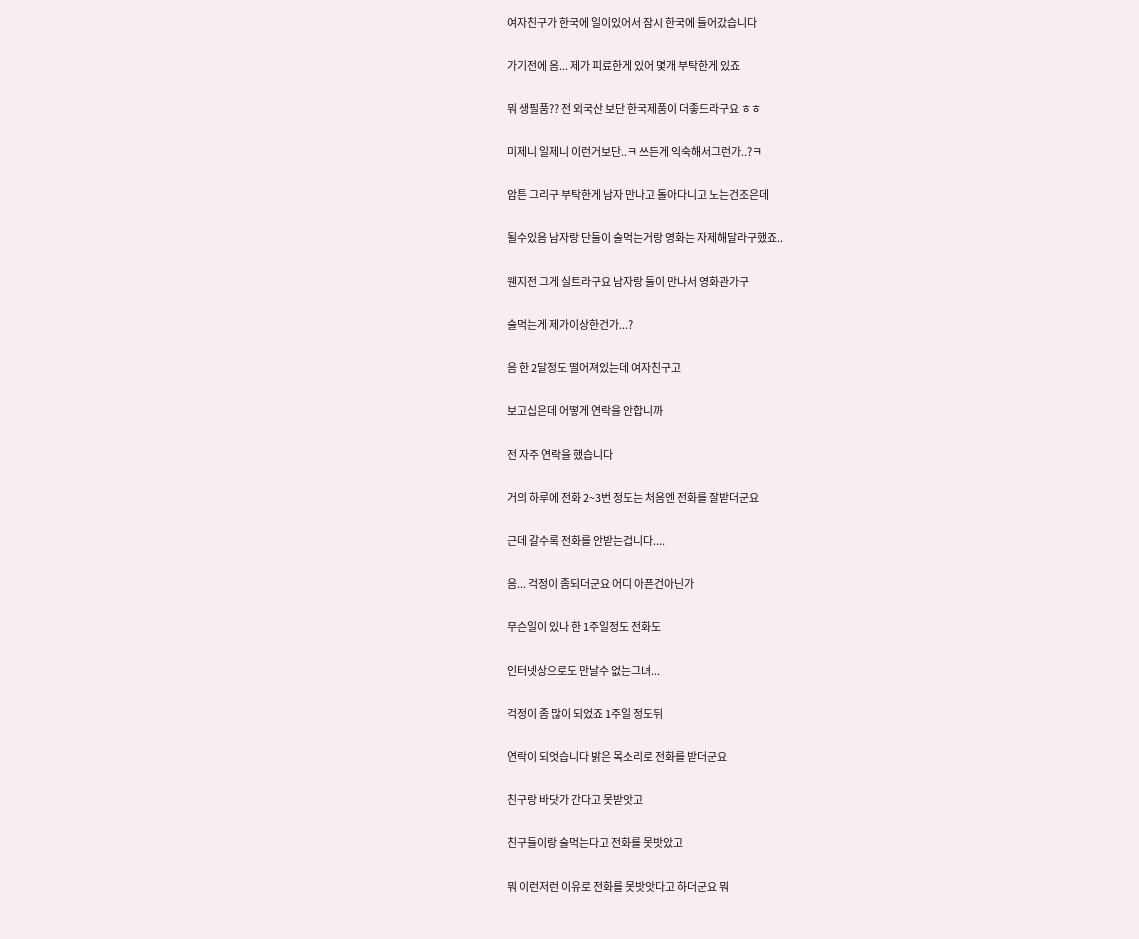여자친구가 한국에 일이있어서 잠시 한국에 들어갔습니다

가기전에 음... 제가 피료한게 있어 몇개 부탁한게 있죠

뭐 생필품?? 전 외국산 보단 한국제품이 더좋드라구요 ㅎㅎ

미제니 일제니 이런거보단..ㅋ 쓰든게 익숙해서그런가..?ㅋ

암튼 그리구 부탁한게 남자 만나고 돌아다니고 노는건조은데

될수있음 남자랑 단둘이 술먹는거랑 영화는 자제해달라구했죠..

웬지전 그게 실트라구요 남자랑 둘이 만나서 영화관가구

술먹는게 제가이상한건가...?

음 한 2달정도 떨어져있는데 여자친구고

보고십은데 어떻게 연락을 안합니까

전 자주 연락을 했습니다

거의 하루에 전화 2~3번 정도는 처음엔 전화를 잘받더군요

근데 갈수록 전화를 안받는겁니다....

음... 걱정이 좀되더군요 어디 아픈건아닌가

무슨일이 있나 한 1주일정도 전화도

인터넷상으로도 만날수 없는그녀...

걱정이 좀 많이 되었죠 1주일 정도뒤

연락이 되엇습니다 밝은 목소리로 전화를 받더군요

친구랑 바닷가 간다고 못받앗고

친구들이랑 술먹는다고 전화를 못밧았고

뭐 이런저런 이유로 전화를 못밧앗다고 하더군요 뭐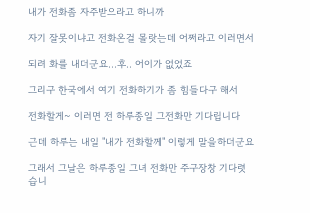내가 전화좀 자주받으라고 하니까

자기 잘못이냐고 전화온걸 몰랏는데 어쩌라고 이러면서

되려 화를 내더군요...후.. 어이가 없었죠

그리구 한국에서 여기 전화하기가 좀 힘들다구 해서

전화할게~ 이러면 전 하루종일 그전화만 기다립니다

근데 하루는 내일 "내가 전화할께" 이렇게 말을하더군요

그래서 그날은 하루종일 그녀 전화만 주구장창 기다렷습니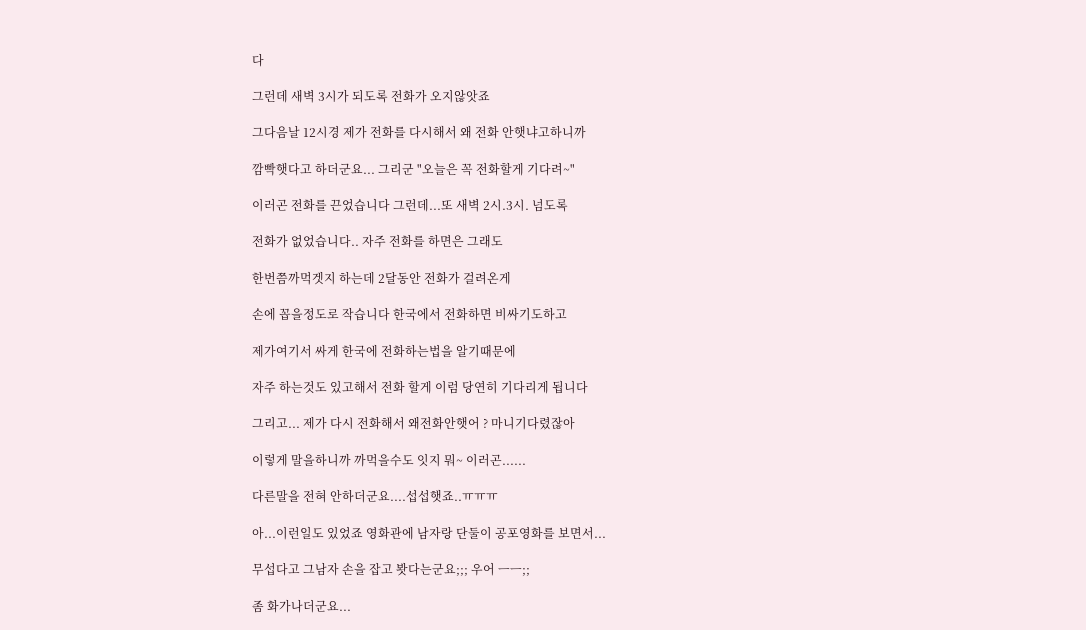다

그런데 새벽 3시가 되도록 전화가 오지않앗죠

그다음날 12시경 제가 전화를 다시해서 왜 전화 안햇냐고하니까

깜빡햇다고 하더군요... 그리군 "오늘은 꼭 전화할게 기다려~"

이러곤 전화를 끈었습니다 그런데...또 새벽 2시.3시. 넘도록

전화가 없었습니다.. 자주 전화를 하면은 그래도

한번쯤까먹겟지 하는데 2달동안 전화가 걸려온게

손에 꼽을정도로 작습니다 한국에서 전화하면 비싸기도하고

제가여기서 싸게 한국에 전화하는법을 알기때문에

자주 하는것도 있고해서 전화 할게 이럼 당연히 기다리게 됩니다

그리고... 제가 다시 전화해서 왜전화안햇어 ? 마니기다렸잖아

이렇게 말을하니까 까먹을수도 잇지 뭐~ 이러곤......

다른말을 전혀 안하더군요....섭섭햇죠..ㅠㅠㅠ

아...이런일도 있었죠 영화관에 남자랑 단둘이 공포영화를 보면서...

무섭다고 그남자 손을 잡고 봣다는군요;;; 우어 ㅡㅡ;;

좀 화가나더군요...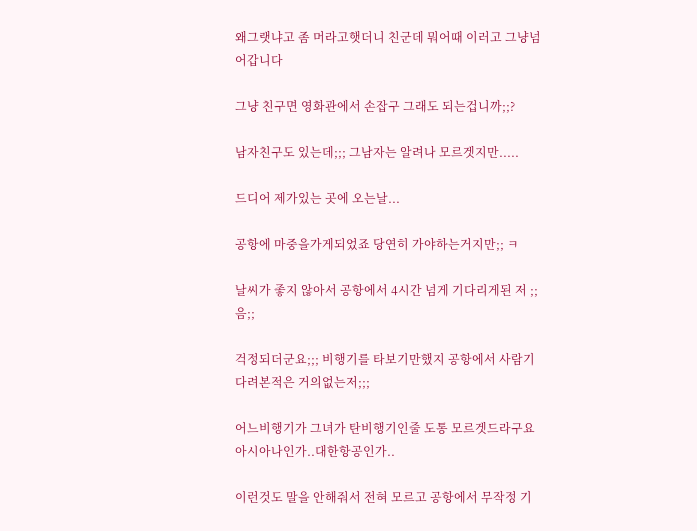왜그랫냐고 좀 머라고햇더니 친군데 뭐어때 이러고 그냥넘어갑니다

그냥 친구면 영화관에서 손잡구 그래도 되는겁니까;;?

남자친구도 있는데;;; 그남자는 알려나 모르겟지만.....

드디어 제가있는 곳에 오는날...

공항에 마중을가게되었죠 당연히 가야하는거지만;; ㅋ

날씨가 좋지 않아서 공항에서 4시간 넘게 기다리게된 저 ;; 음;;

걱정되더군요;;; 비행기를 타보기만했지 공항에서 사람기다려본적은 거의없는저;;;

어느비행기가 그녀가 탄비행기인줄 도통 모르겟드라구요 아시아나인가..대한항공인가..

이런것도 말을 안해줘서 전혀 모르고 공항에서 무작정 기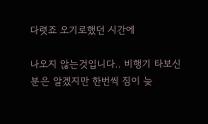다렷죠 오기로했던 시간에

나오지 않는것입니다.. 비행기 타보신 분은 알겠지만 한번씩 짐이 늦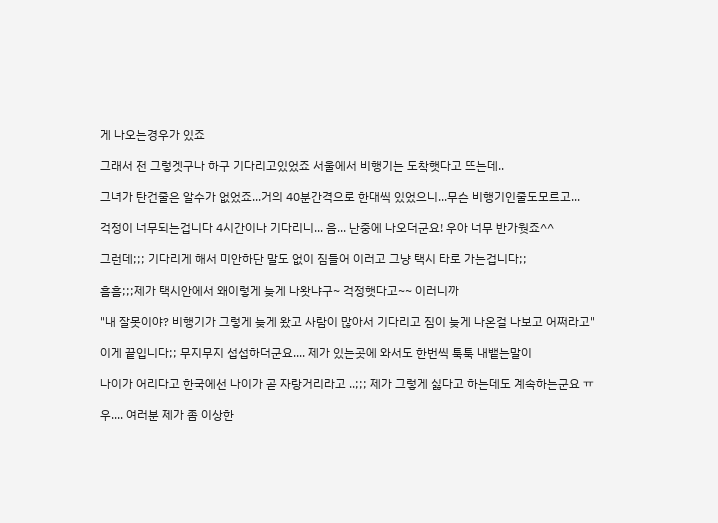게 나오는경우가 있죠

그래서 전 그렇겟구나 하구 기다리고있었죠 서울에서 비행기는 도착햇다고 뜨는데..

그녀가 탄건줄은 알수가 없었죠...거의 40분간격으로 한대씩 있었으니...무슨 비행기인줄도모르고...

걱정이 너무되는겁니다 4시간이나 기다리니... 음... 난중에 나오더군요! 우아 너무 반가웟죠^^

그런데;;; 기다리게 해서 미안하단 말도 없이 짐들어 이러고 그냥 택시 타로 가는겁니다;;

흠흠;;;제가 택시안에서 왜이렇게 늦게 나왓냐구~ 걱정햇다고~~ 이러니까

"내 잘못이야? 비행기가 그렇게 늦게 왔고 사람이 많아서 기다리고 짐이 늦게 나온걸 나보고 어쩌라고"

이게 끝입니다;; 무지무지 섭섭하더군요.... 제가 있는곳에 와서도 한번씩 툭툭 내뱉는말이

나이가 어리다고 한국에선 나이가 곧 자랑거리라고 ..;;; 제가 그렇게 싫다고 하는데도 계속하는군요 ㅠ

우.... 여러분 제가 좀 이상한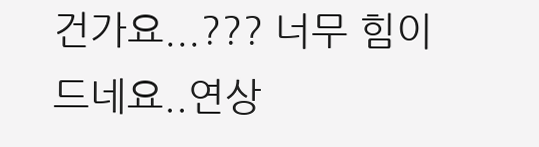건가요...??? 너무 힘이드네요..연상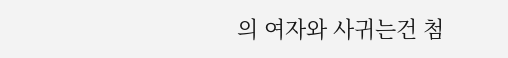의 여자와 사귀는건 첨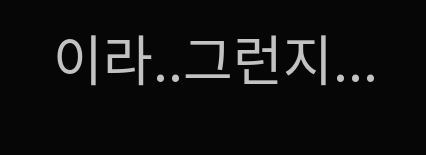이라..그런지...